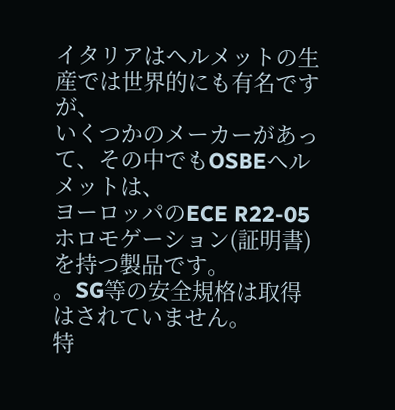イタリアはヘルメットの生産では世界的にも有名ですが、
いくつかのメーカーがあって、その中でもOSBEヘルメットは、
ヨーロッパのECE R22-05ホロモゲーション(証明書)を持つ製品です。
。SG等の安全規格は取得はされていません。
特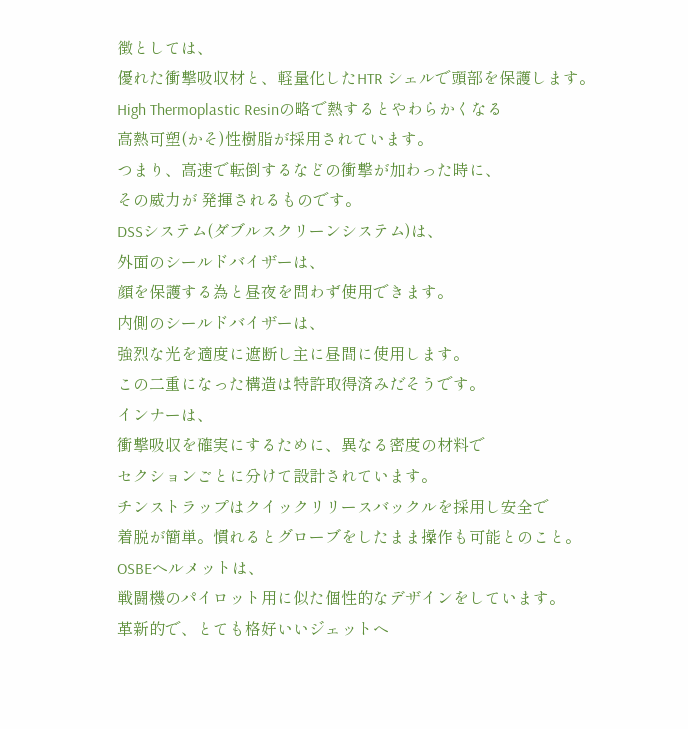徴としては、
優れた衝撃吸収材と、軽量化したHTR シェルで頭部を保護します。
High Thermoplastic Resinの略で熱するとやわらかくなる
高熱可塑(かそ)性樹脂が採用されています。
つまり、高速で転倒するなどの衝撃が加わった時に、
その威力が 発揮されるものです。
DSSシステム(ダブルスクリーンシステム)は、
外面のシールドバイザーは、
顔を保護する為と昼夜を問わず使用できます。
内側のシールドバイザーは、
強烈な光を適度に遮断し主に昼間に使用します。
この二重になった構造は特許取得済みだそうです。
インナーは、
衝撃吸収を確実にするために、異なる密度の材料で
セクションごとに分けて設計されています。
チンストラップはクイックリリースバックルを採用し安全で
着脱が簡単。慣れるとグローブをしたまま操作も可能とのこと。
OSBEヘルメットは、
戦闘機のパイロット用に似た個性的なデザインをしています。
革新的で、とても格好いいジェットヘ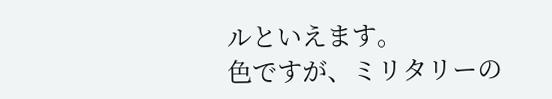ルといえます。
色ですが、ミリタリーの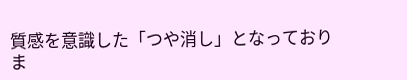質感を意識した「つや消し」となっておりま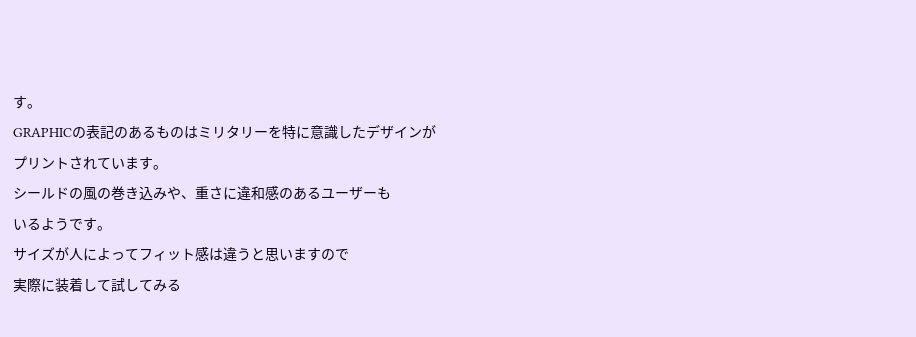す。
GRAPHICの表記のあるものはミリタリーを特に意識したデザインが
プリントされています。
シールドの風の巻き込みや、重さに違和感のあるユーザーも
いるようです。
サイズが人によってフィット感は違うと思いますので
実際に装着して試してみる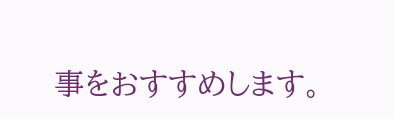事をおすすめします。